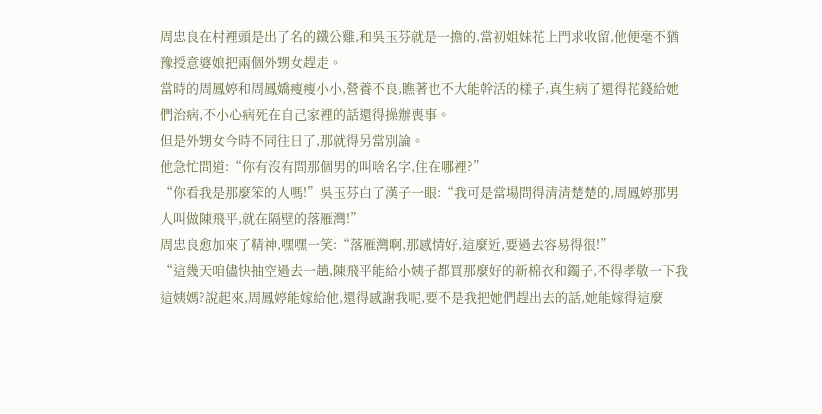周忠良在村裡頭是出了名的鐵公雞,和吳玉芬就是一擔的,當初姐妹花上門求收留,他便毫不猶豫授意婆娘把兩個外甥女趕走。
當時的周鳳婷和周鳳嬌瘦瘦小小,營養不良,瞧著也不大能幹活的樣子,真生病了還得花錢給她們治病,不小心病死在自己家裡的話還得操辦喪事。
但是外甥女今時不同往日了,那就得另當別論。
他急忙問道:“你有沒有問那個男的叫啥名字,住在哪裡?”
“你看我是那麼笨的人嗎!”吳玉芬白了漢子一眼:“我可是當場問得清清楚楚的,周鳳婷那男人叫做陳飛平,就在隔壁的落雁灣!”
周忠良愈加來了精神,嘿嘿一笑:“落雁灣啊,那感情好,這麼近,要過去容易得很!”
“這幾天咱儘快抽空過去一趟,陳飛平能給小姨子都買那麼好的新棉衣和鐲子,不得孝敬一下我這姨媽?說起來,周鳳婷能嫁給他,還得感謝我呢,要不是我把她們趕出去的話,她能嫁得這麼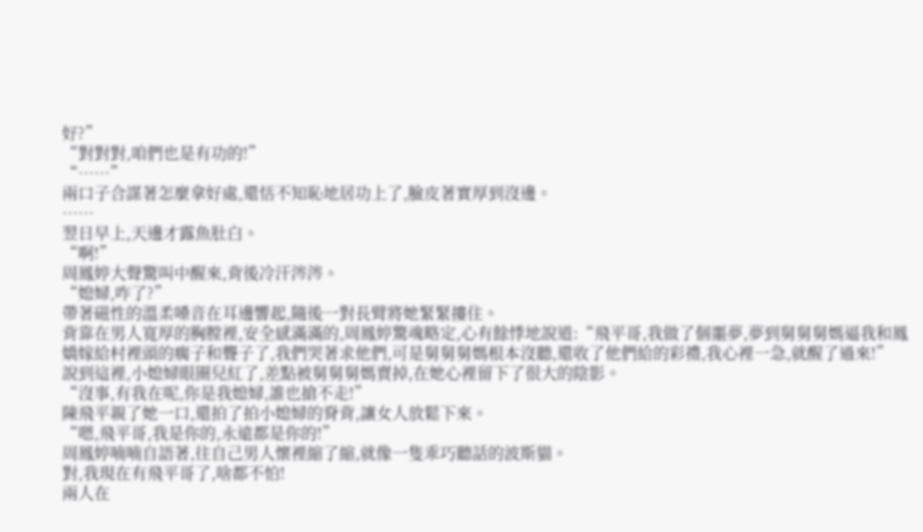好?”
“對對對,咱們也是有功的!”
“……”
兩口子合謀著怎麼拿好處,還恬不知恥地居功上了,臉皮著實厚到沒邊。
……
翌日早上,天邊才露魚肚白。
“啊!”
周鳳婷大聲驚叫中醒來,背後冷汗涔涔。
“媳婦,咋了?”
帶著磁性的溫柔嗓音在耳邊響起,隨後一對長臂將她緊緊摟住。
背靠在男人寬厚的胸膛裡,安全感滿滿的,周鳳婷驚魂略定,心有餘悸地說道:“飛平哥,我做了個噩夢,夢到舅舅舅媽逼我和鳳嬌嫁給村裡頭的瘸子和聾子了,我們哭著求他們,可是舅舅舅媽根本沒聽,還收了他們給的彩禮,我心裡一急,就醒了過來!”
說到這裡,小媳婦眼圈兒紅了,差點被舅舅舅媽賣掉,在她心裡留下了很大的陰影。
“沒事,有我在呢,你是我媳婦,誰也搶不走!”
陳飛平親了她一口,還拍了拍小媳婦的脊背,讓女人放鬆下來。
“嗯,飛平哥,我是你的,永遠都是你的!”
周鳳婷喃喃自語著,往自己男人懷裡縮了縮,就像一隻乖巧聽話的波斯貓。
對,我現在有飛平哥了,啥都不怕!
兩人在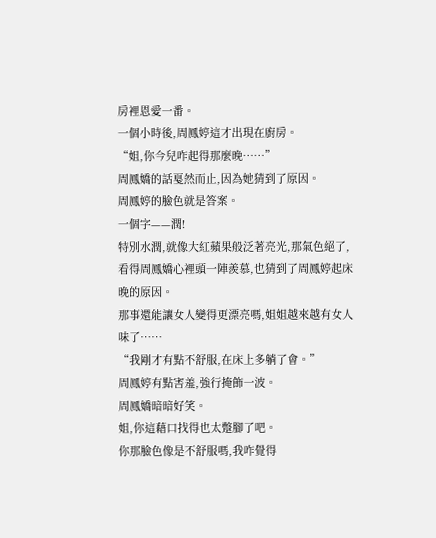房裡恩愛一番。
一個小時後,周鳳婷這才出現在廚房。
“姐,你今兒咋起得那麼晚……”
周鳳嬌的話戛然而止,因為她猜到了原因。
周鳳婷的臉色就是答案。
一個字——潤!
特別水潤,就像大紅蘋果般泛著亮光,那氣色絕了,看得周鳳嬌心裡頭一陣羨慕,也猜到了周鳳婷起床晚的原因。
那事還能讓女人變得更漂亮嗎,姐姐越來越有女人味了……
“我剛才有點不舒服,在床上多躺了會。”
周鳳婷有點害羞,強行掩飾一波。
周鳳嬌暗暗好笑。
姐,你這藉口找得也太蹩腳了吧。
你那臉色像是不舒服嗎,我咋覺得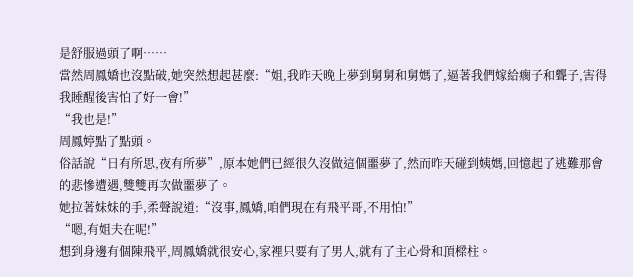是舒服過頭了啊……
當然周鳳嬌也沒點破,她突然想起甚麼:“姐,我昨天晚上夢到舅舅和舅媽了,逼著我們嫁給瘸子和聾子,害得我睡醒後害怕了好一會!”
“我也是!”
周鳳婷點了點頭。
俗話說“日有所思,夜有所夢”,原本她們已經很久沒做這個噩夢了,然而昨天碰到姨媽,回憶起了逃難那會的悲慘遭遇,雙雙再次做噩夢了。
她拉著妹妹的手,柔聲說道:“沒事,鳳嬌,咱們現在有飛平哥,不用怕!”
“嗯,有姐夫在呢!”
想到身邊有個陳飛平,周鳳嬌就很安心,家裡只要有了男人,就有了主心骨和頂樑柱。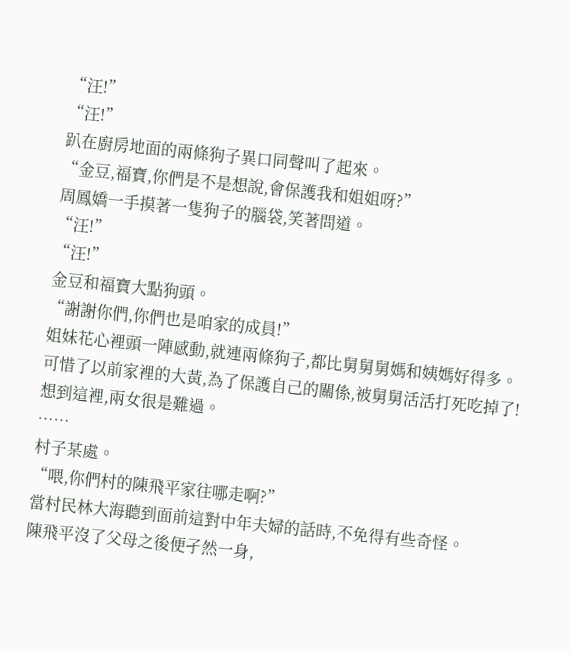“汪!”
“汪!”
趴在廚房地面的兩條狗子異口同聲叫了起來。
“金豆,福寶,你們是不是想說,會保護我和姐姐呀?”
周鳳嬌一手摸著一隻狗子的腦袋,笑著問道。
“汪!”
“汪!”
金豆和福寶大點狗頭。
“謝謝你們,你們也是咱家的成員!”
姐妹花心裡頭一陣感動,就連兩條狗子,都比舅舅舅媽和姨媽好得多。
可惜了以前家裡的大黃,為了保護自己的關係,被舅舅活活打死吃掉了!
想到這裡,兩女很是難過。
……
村子某處。
“喂,你們村的陳飛平家往哪走啊?”
當村民林大海聽到面前這對中年夫婦的話時,不免得有些奇怪。
陳飛平沒了父母之後便孑然一身,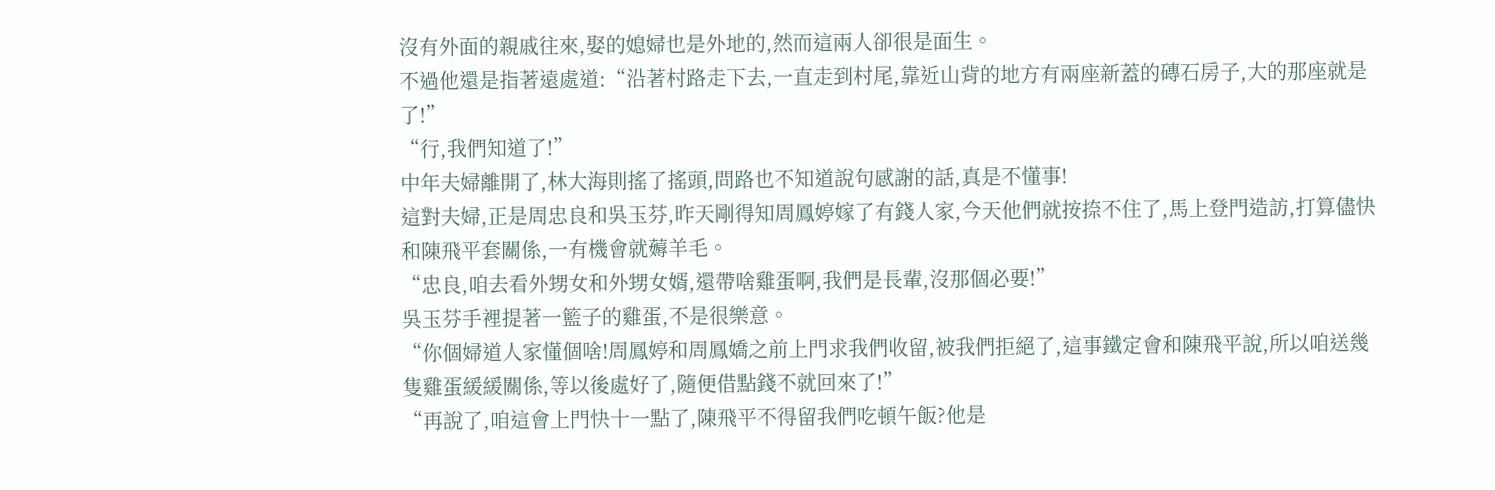沒有外面的親戚往來,娶的媳婦也是外地的,然而這兩人卻很是面生。
不過他還是指著遠處道:“沿著村路走下去,一直走到村尾,靠近山背的地方有兩座新蓋的磚石房子,大的那座就是了!”
“行,我們知道了!”
中年夫婦離開了,林大海則搖了搖頭,問路也不知道說句感謝的話,真是不懂事!
這對夫婦,正是周忠良和吳玉芬,昨天剛得知周鳳婷嫁了有錢人家,今天他們就按捺不住了,馬上登門造訪,打算儘快和陳飛平套關係,一有機會就薅羊毛。
“忠良,咱去看外甥女和外甥女婿,還帶啥雞蛋啊,我們是長輩,沒那個必要!”
吳玉芬手裡提著一籃子的雞蛋,不是很樂意。
“你個婦道人家懂個啥!周鳳婷和周鳳嬌之前上門求我們收留,被我們拒絕了,這事鐵定會和陳飛平說,所以咱送幾隻雞蛋緩緩關係,等以後處好了,隨便借點錢不就回來了!”
“再說了,咱這會上門快十一點了,陳飛平不得留我們吃頓午飯?他是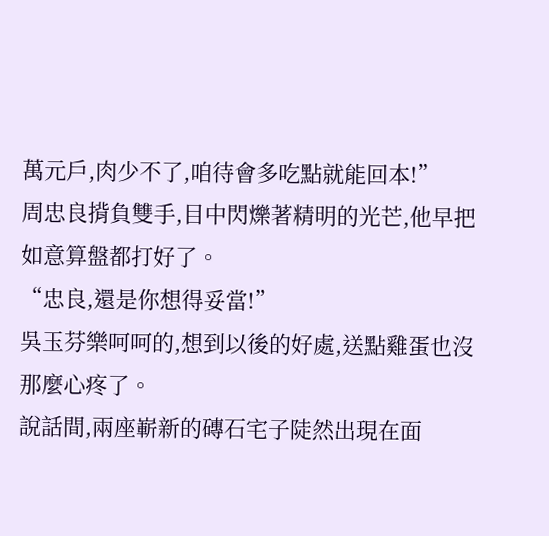萬元戶,肉少不了,咱待會多吃點就能回本!”
周忠良揹負雙手,目中閃爍著精明的光芒,他早把如意算盤都打好了。
“忠良,還是你想得妥當!”
吳玉芬樂呵呵的,想到以後的好處,送點雞蛋也沒那麼心疼了。
說話間,兩座嶄新的磚石宅子陡然出現在面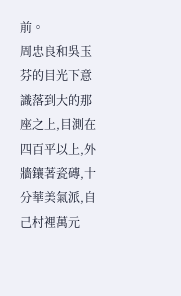前。
周忠良和吳玉芬的目光下意識落到大的那座之上,目測在四百平以上,外牆鑲著瓷磚,十分華美氣派,自己村裡萬元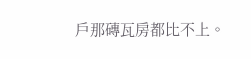戶那磚瓦房都比不上。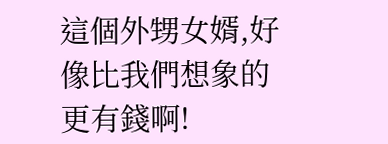這個外甥女婿,好像比我們想象的更有錢啊!